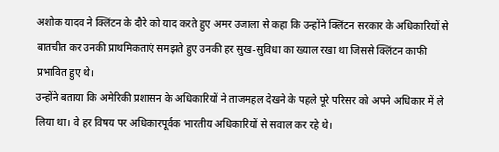अशोक यादव ने क्लिंटन के दौरे को याद करते हुए अमर उजाला से कहा कि उन्होंने क्लिंटन सरकार के अधिकारियों से बातचीत कर उनकी प्राथमिकताएं समझते हुए उनकी हर सुख-सुविधा का ख्याल रखा था जिससे क्लिंटन काफी प्रभावित हुए थे।
उन्होंने बताया कि अमेरिकी प्रशासन के अधिकारियों ने ताजमहल देखने के पहले पूरे परिसर को अपने अधिकार में ले लिया था। वे हर विषय पर अधिकारपूर्वक भारतीय अधिकारियों से सवाल कर रहे थे।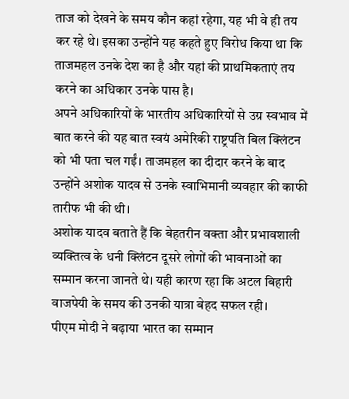ताज को देखने के समय कौन कहां रहेगा, यह भी वे ही तय कर रहे थे। इसका उन्होंने यह कहते हुए विरोध किया था कि ताजमहल उनके देश का है और यहां की प्राथमिकताएं तय करने का अधिकार उनके पास है।
अपने अधिकारियों के भारतीय अधिकारियों से उग्र स्वभाव में बात करने की यह बात स्वयं अमेरिकी राष्ट्रपति बिल क्लिंटन को भी पता चल गईं। ताजमहल का दीदार करने के बाद उन्होंने अशोक यादव से उनके स्वाभिमानी व्यवहार की काफी तारीफ भी की थी।
अशोक यादव बताते हैं कि बेहतरीन वक्ता और प्रभावशाली व्यक्तित्व के धनी क्लिंटन दूसरे लोगों की भावनाओं का सम्मान करना जानते थे। यही कारण रहा कि अटल बिहारी वाजपेयी के समय की उनकी यात्रा बेहद सफल रही।
पीएम मोदी ने बढ़ाया भारत का सम्मान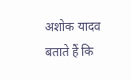अशोक यादव बताते हैं कि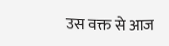उस वक्त से आज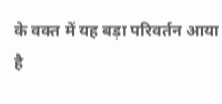के वक्त में यह बड़ा परिवर्तन आया है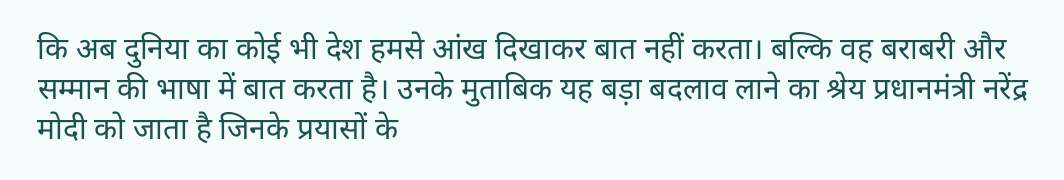कि अब दुनिया का कोई भी देश हमसे आंख दिखाकर बात नहीं करता। बल्कि वह बराबरी और सम्मान की भाषा में बात करता है। उनके मुताबिक यह बड़ा बदलाव लाने का श्रेय प्रधानमंत्री नरेंद्र मोदी को जाता है जिनके प्रयासों के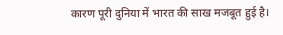कारण पूरी दुनिया में भारत की साख मजबूत हुई है।